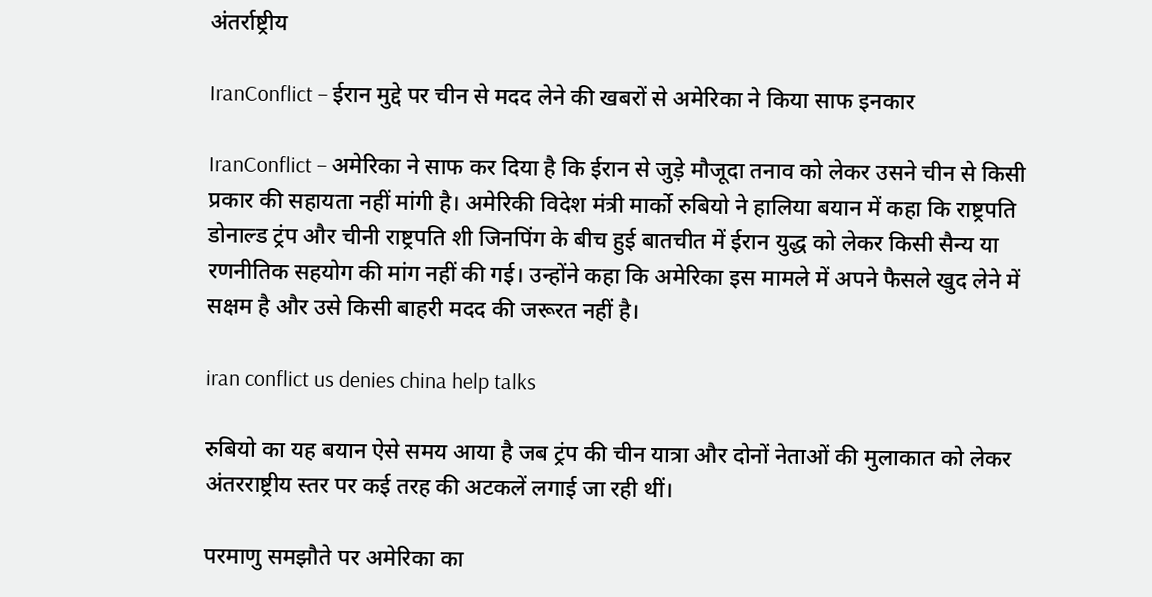अंतर्राष्ट्रीय

IranConflict – ईरान मुद्दे पर चीन से मदद लेने की खबरों से अमेरिका ने किया साफ इनकार

IranConflict – अमेरिका ने साफ कर दिया है कि ईरान से जुड़े मौजूदा तनाव को लेकर उसने चीन से किसी प्रकार की सहायता नहीं मांगी है। अमेरिकी विदेश मंत्री मार्को रुबियो ने हालिया बयान में कहा कि राष्ट्रपति डोनाल्ड ट्रंप और चीनी राष्ट्रपति शी जिनपिंग के बीच हुई बातचीत में ईरान युद्ध को लेकर किसी सैन्य या रणनीतिक सहयोग की मांग नहीं की गई। उन्होंने कहा कि अमेरिका इस मामले में अपने फैसले खुद लेने में सक्षम है और उसे किसी बाहरी मदद की जरूरत नहीं है।

iran conflict us denies china help talks

रुबियो का यह बयान ऐसे समय आया है जब ट्रंप की चीन यात्रा और दोनों नेताओं की मुलाकात को लेकर अंतरराष्ट्रीय स्तर पर कई तरह की अटकलें लगाई जा रही थीं।

परमाणु समझौते पर अमेरिका का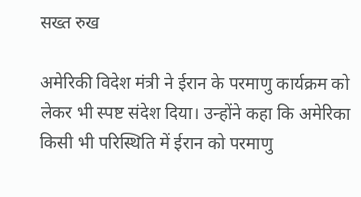सख्त रुख

अमेरिकी विदेश मंत्री ने ईरान के परमाणु कार्यक्रम को लेकर भी स्पष्ट संदेश दिया। उन्होंने कहा कि अमेरिका किसी भी परिस्थिति में ईरान को परमाणु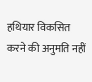हथियार विकसित करने की अनुमति नहीं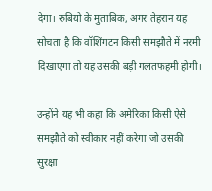देगा। रुबियो के मुताबिक, अगर तेहरान यह सोचता है कि वॉशिंगटन किसी समझौते में नरमी दिखाएगा तो यह उसकी बड़ी गलतफहमी होगी।

उन्होंने यह भी कहा कि अमेरिका किसी ऐसे समझौते को स्वीकार नहीं करेगा जो उसकी सुरक्षा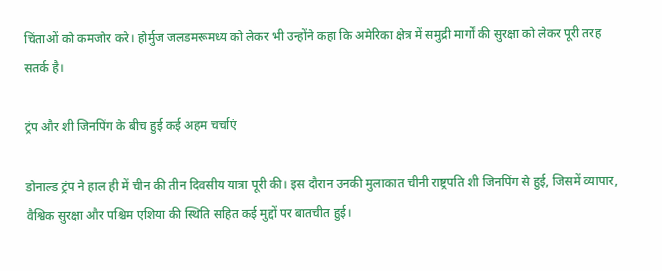चिंताओं को कमजोर करे। होर्मुज जलडमरूमध्य को लेकर भी उन्होंने कहा कि अमेरिका क्षेत्र में समुद्री मार्गों की सुरक्षा को लेकर पूरी तरह सतर्क है।

ट्रंप और शी जिनपिंग के बीच हुई कई अहम चर्चाएं

डोनाल्ड ट्रंप ने हाल ही में चीन की तीन दिवसीय यात्रा पूरी की। इस दौरान उनकी मुलाकात चीनी राष्ट्रपति शी जिनपिंग से हुई, जिसमें व्यापार, वैश्विक सुरक्षा और पश्चिम एशिया की स्थिति सहित कई मुद्दों पर बातचीत हुई।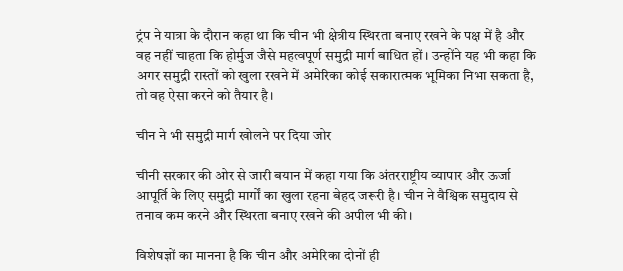ट्रंप ने यात्रा के दौरान कहा था कि चीन भी क्षेत्रीय स्थिरता बनाए रखने के पक्ष में है और वह नहीं चाहता कि होर्मुज जैसे महत्वपूर्ण समुद्री मार्ग बाधित हों। उन्होंने यह भी कहा कि अगर समुद्री रास्तों को खुला रखने में अमेरिका कोई सकारात्मक भूमिका निभा सकता है, तो वह ऐसा करने को तैयार है।

चीन ने भी समुद्री मार्ग खोलने पर दिया जोर

चीनी सरकार की ओर से जारी बयान में कहा गया कि अंतरराष्ट्रीय व्यापार और ऊर्जा आपूर्ति के लिए समुद्री मार्गों का खुला रहना बेहद जरूरी है। चीन ने वैश्विक समुदाय से तनाव कम करने और स्थिरता बनाए रखने की अपील भी की।

विशेषज्ञों का मानना है कि चीन और अमेरिका दोनों ही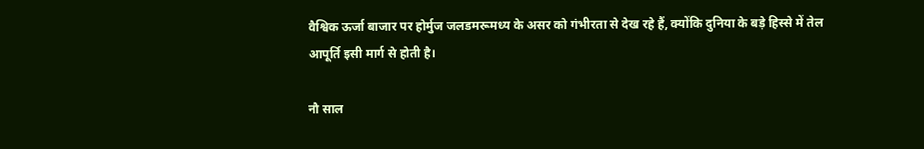वैश्विक ऊर्जा बाजार पर होर्मुज जलडमरूमध्य के असर को गंभीरता से देख रहे हैं, क्योंकि दुनिया के बड़े हिस्से में तेल आपूर्ति इसी मार्ग से होती है।

नौ साल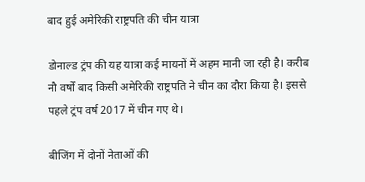बाद हुई अमेरिकी राष्ट्रपति की चीन यात्रा

डोनाल्ड ट्रंप की यह यात्रा कई मायनों में अहम मानी जा रही है। करीब नौ वर्षों बाद किसी अमेरिकी राष्ट्रपति ने चीन का दौरा किया है। इससे पहले ट्रंप वर्ष 2017 में चीन गए थे।

बीजिंग में दोनों नेताओं की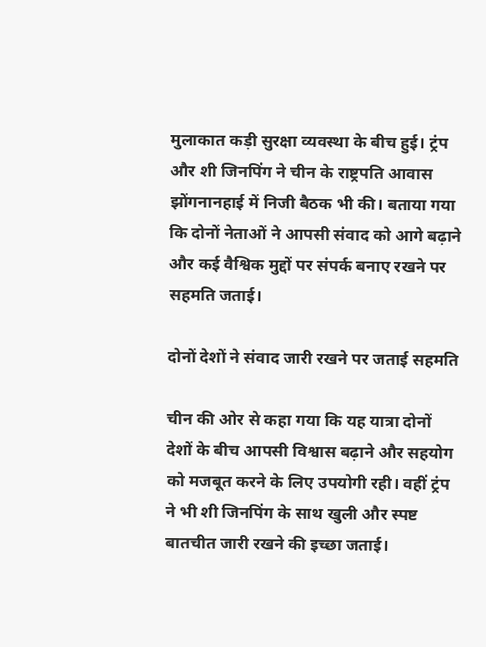मुलाकात कड़ी सुरक्षा व्यवस्था के बीच हुई। ट्रंप और शी जिनपिंग ने चीन के राष्ट्रपति आवास झोंगनानहाई में निजी बैठक भी की। बताया गया कि दोनों नेताओं ने आपसी संवाद को आगे बढ़ाने और कई वैश्विक मुद्दों पर संपर्क बनाए रखने पर सहमति जताई।

दोनों देशों ने संवाद जारी रखने पर जताई सहमति

चीन की ओर से कहा गया कि यह यात्रा दोनों देशों के बीच आपसी विश्वास बढ़ाने और सहयोग को मजबूत करने के लिए उपयोगी रही। वहीं ट्रंप ने भी शी जिनपिंग के साथ खुली और स्पष्ट बातचीत जारी रखने की इच्छा जताई।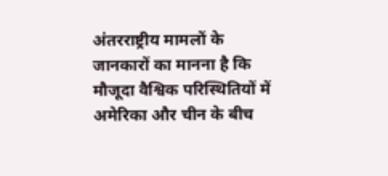अंतरराष्ट्रीय मामलों के जानकारों का मानना है कि मौजूदा वैश्विक परिस्थितियों में अमेरिका और चीन के बीच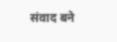संवाद बने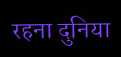रहना दुनिया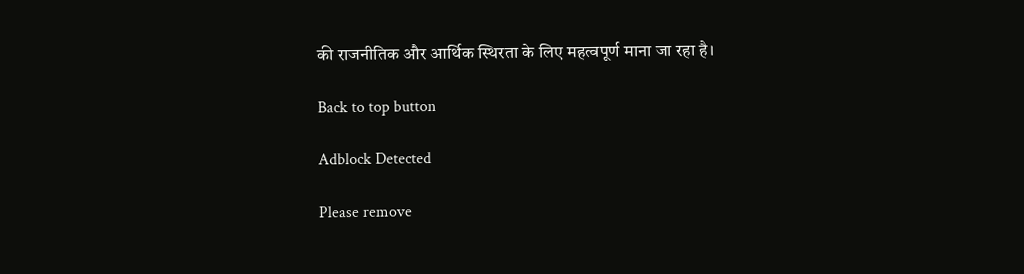की राजनीतिक और आर्थिक स्थिरता के लिए महत्वपूर्ण माना जा रहा है।

Back to top button

Adblock Detected

Please remove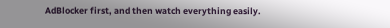AdBlocker first, and then watch everything easily.